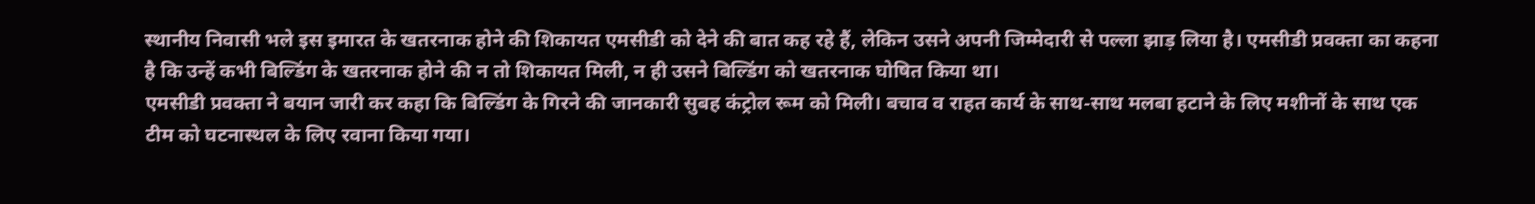स्थानीय निवासी भले इस इमारत के खतरनाक होने की शिकायत एमसीडी को देने की बात कह रहे हैं, लेकिन उसने अपनी जिम्मेदारी से पल्ला झाड़ लिया है। एमसीडी प्रवक्ता का कहना है कि उन्हें कभी बिल्डिंग के खतरनाक होने की न तो शिकायत मिली, न ही उसने बिल्डिंग को खतरनाक घोषित किया था।
एमसीडी प्रवक्ता ने बयान जारी कर कहा कि बिल्डिंग के गिरने की जानकारी सुबह कंट्रोल रूम को मिली। बचाव व राहत कार्य के साथ-साथ मलबा हटाने के लिए मशीनों के साथ एक टीम को घटनास्थल के लिए रवाना किया गया।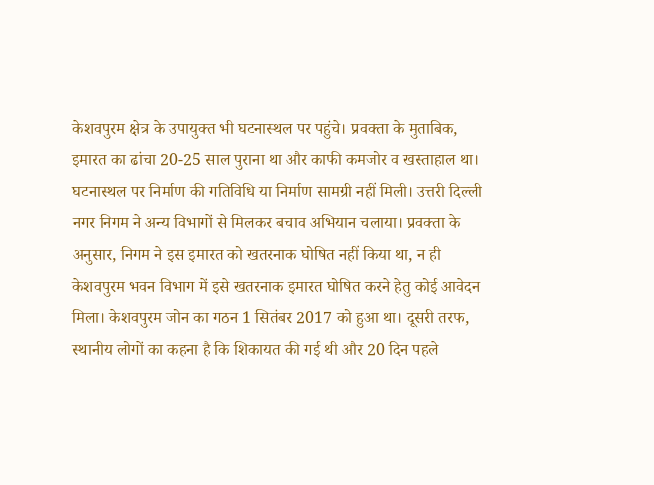केशवपुरम क्षेत्र के उपायुक्त भी घटनास्थल पर पहुंचे। प्रवक्ता के मुताबिक, इमारत का ढांचा 20-25 साल पुराना था और काफी कमजोर व खस्ताहाल था।
घटनास्थल पर निर्माण की गतिविधि या निर्माण सामग्री नहीं मिली। उत्तरी दिल्ली नगर निगम ने अन्य विभागों से मिलकर बचाव अभियान चलाया। प्रवक्ता के अनुसार, निगम ने इस इमारत को खतरनाक घोषित नहीं किया था, न ही केशवपुरम भवन विभाग में इसे खतरनाक इमारत घोषित करने हेतु कोई आवेदन मिला। केशवपुरम जोन का गठन 1 सितंबर 2017 को हुआ था। दूसरी तरफ, स्थानीय लोगों का कहना है कि शिकायत की गई थी और 20 दिन पहले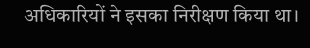अधिकारियों ने इसका निरीक्षण किया था।